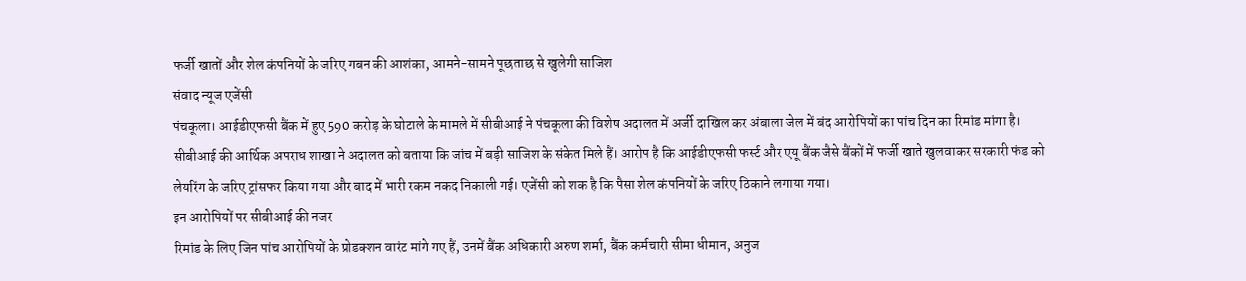फर्जी खातों और शेल कंपनियों के जरिए गबन की आशंका, आमने-सामने पूछताछ से खुलेगी साजिश
संवाद न्यूज एजेंसी
पंचकूला। आईडीएफसी बैंक में हुए 590 करोड़ के घोटाले के मामले में सीबीआई ने पंचकूला की विशेष अदालत में अर्जी दाखिल कर अंबाला जेल में बंद आरोपियों का पांच दिन का रिमांड मांगा है।
सीबीआई की आर्थिक अपराध शाखा ने अदालत को बताया कि जांच में बड़ी साजिश के संकेत मिले हैं। आरोप है कि आईडीएफसी फर्स्ट और एयू बैंक जैसे बैंकों में फर्जी खाते खुलवाकर सरकारी फंड को लेयरिंग के जरिए ट्रांसफर किया गया और बाद में भारी रकम नकद निकाली गई। एजेंसी को शक है कि पैसा शेल कंपनियों के जरिए ठिकाने लगाया गया।
इन आरोपियों पर सीबीआई की नजर
रिमांड के लिए जिन पांच आरोपियों के प्रोडक्शन वारंट मांगे गए हैं, उनमें बैंक अधिकारी अरुण शर्मा, बैंक कर्मचारी सीमा धीमान, अनुज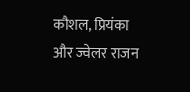कौशल, प्रियंका और ज्वेलर राजन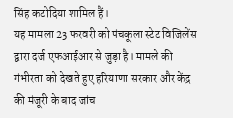सिंह कटोदिया शामिल हैं।
यह मामला 23 फरवरी को पंचकूला स्टेट विजिलेंस द्वारा दर्ज एफआईआर से जुड़ा है। मामले की गंभीरता को देखते हुए हरियाणा सरकार और केंद्र की मंजूरी के बाद जांच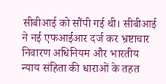सीबीआई को सौंपी गई थी। सीबीआई ने नई एफआईआर दर्ज कर भ्रष्टाचार निवारण अधिनियम और भारतीय न्याय संहिता की धाराओं के तहत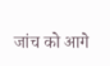जांच को आगे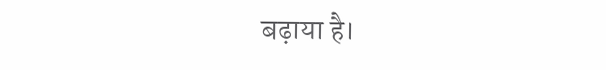बढ़ाया है।